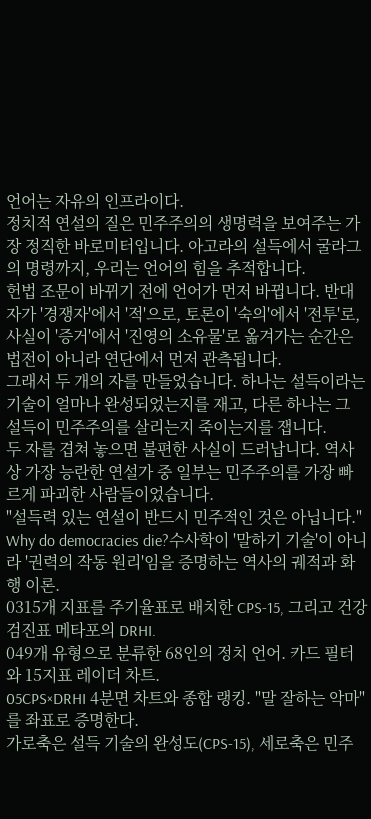언어는 자유의 인프라이다.
정치적 연설의 질은 민주주의의 생명력을 보여주는 가장 정직한 바로미터입니다. 아고라의 설득에서 굴라그의 명령까지, 우리는 언어의 힘을 추적합니다.
헌법 조문이 바뀌기 전에 언어가 먼저 바뀝니다. 반대자가 '경쟁자'에서 '적'으로, 토론이 '숙의'에서 '전투'로, 사실이 '증거'에서 '진영의 소유물'로 옮겨가는 순간은 법전이 아니라 연단에서 먼저 관측됩니다.
그래서 두 개의 자를 만들었습니다. 하나는 설득이라는 기술이 얼마나 완성되었는지를 재고, 다른 하나는 그 설득이 민주주의를 살리는지 죽이는지를 잽니다.
두 자를 겹쳐 놓으면 불편한 사실이 드러납니다. 역사상 가장 능란한 연설가 중 일부는 민주주의를 가장 빠르게 파괴한 사람들이었습니다.
"설득력 있는 연설이 반드시 민주적인 것은 아닙니다."
Why do democracies die?수사학이 '말하기 기술'이 아니라 '권력의 작동 원리'임을 증명하는 역사의 궤적과 화행 이론.
0315개 지표를 주기율표로 배치한 CPS-15, 그리고 건강검진표 메타포의 DRHI.
049개 유형으로 분류한 68인의 정치 언어. 카드 필터와 15지표 레이더 차트.
05CPS×DRHI 4분면 차트와 종합 랭킹. "말 잘하는 악마"를 좌표로 증명한다.
가로축은 설득 기술의 완성도(CPS-15), 세로축은 민주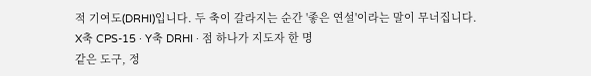적 기여도(DRHI)입니다. 두 축이 갈라지는 순간 '좋은 연설'이라는 말이 무너집니다.
X축 CPS-15 · Y축 DRHI · 점 하나가 지도자 한 명
같은 도구, 정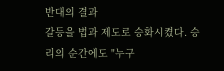반대의 결과
갈등을 법과 제도로 승화시켰다. 승리의 순간에도 "누구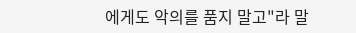에게도 악의를 품지 말고"라 말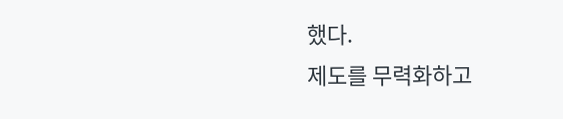했다.
제도를 무력화하고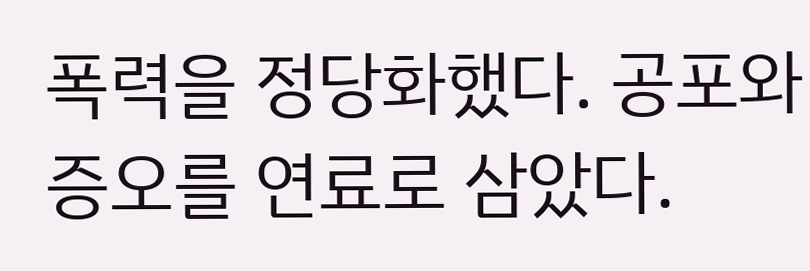폭력을 정당화했다. 공포와 증오를 연료로 삼았다.